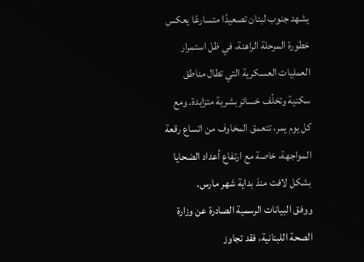يشهد جنوب لبنان تصعيدًا متسارعًا يعكس خطورة المرحلة الراهنة، في ظل استمرار العمليات العسكرية التي تطال مناطق سكنية وتخلّف خسائر بشرية متزايدة. ومع كل يوم يمر، تتعمق المخاوف من اتساع رقعة المواجهة، خاصة مع ارتفاع أعداد الضحايا بشكل لافت منذ بداية شهر مارس.
ووفق البيانات الرسمية الصادرة عن وزارة الصحة اللبنانية، فقد تجاوز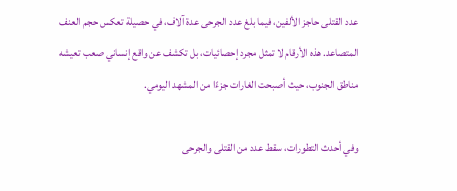عدد القتلى حاجز الألفين، فيما بلغ عدد الجرحى عدة آلاف، في حصيلة تعكس حجم العنف المتصاعد. هذه الأرقام لا تمثل مجرد إحصائيات، بل تكشف عن واقع إنساني صعب تعيشه مناطق الجنوب، حيث أصبحت الغارات جزءًا من المشهد اليومي.

وفي أحدث التطورات، سقط عدد من القتلى والجرحى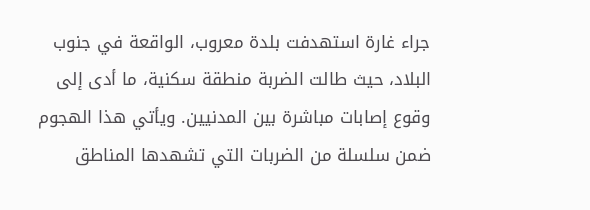جراء غارة استهدفت بلدة معروب، الواقعة في جنوب البلاد، حيث طالت الضربة منطقة سكنية، ما أدى إلى وقوع إصابات مباشرة بين المدنيين. ويأتي هذا الهجوم ضمن سلسلة من الضربات التي تشهدها المناطق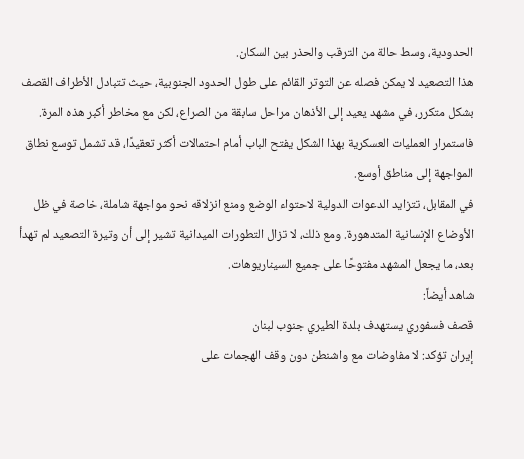الحدودية، وسط حالة من الترقب والحذر بين السكان.
هذا التصعيد لا يمكن فصله عن التوتر القائم على طول الحدود الجنوبية، حيث تتبادل الأطراف القصف بشكل متكرر، في مشهد يعيد إلى الأذهان مراحل سابقة من الصراع، لكن مع مخاطر أكبر هذه المرة. فاستمرار العمليات العسكرية بهذا الشكل يفتح الباب أمام احتمالات أكثر تعقيدًا، قد تشمل توسع نطاق المواجهة إلى مناطق أوسع.
في المقابل، تتزايد الدعوات الدولية لاحتواء الوضع ومنع انزلاقه نحو مواجهة شاملة، خاصة في ظل الأوضاع الإنسانية المتدهورة. ومع ذلك، لا تزال التطورات الميدانية تشير إلى أن وتيرة التصعيد لم تهدأ بعد، ما يجعل المشهد مفتوحًا على جميع السيناريوهات.
شاهد أيضاً:
قصف فسفوري يستهدف بلدة الطيري جنوب لبنان
إيران تؤكد: لا مفاوضات مع واشنطن دون وقف الهجمات على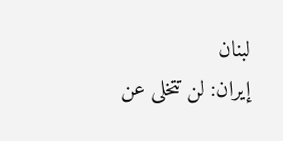لبنان
إيران: لن تتخلى عن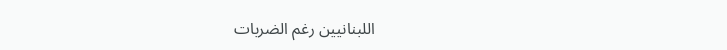اللبنانيين رغم الضربات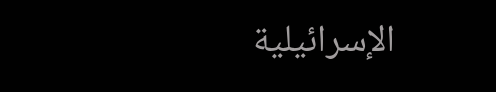الإسرائيلية